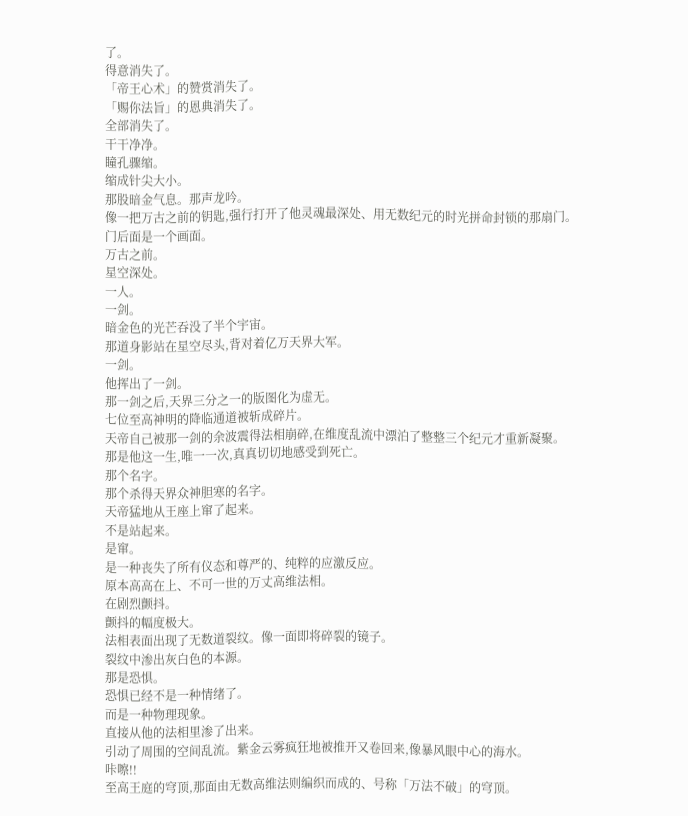了。
得意消失了。
「帝王心术」的赞赏消失了。
「赐你法旨」的恩典消失了。
全部消失了。
干干净净。
瞳孔骤缩。
缩成针尖大小。
那股暗金气息。那声龙吟。
像一把万古之前的钥匙,强行打开了他灵魂最深处、用无数纪元的时光拼命封锁的那扇门。
门后面是一个画面。
万古之前。
星空深处。
一人。
一剑。
暗金色的光芒吞没了半个宇宙。
那道身影站在星空尽头,背对着亿万天界大军。
一剑。
他挥出了一剑。
那一剑之后,天界三分之一的版图化为虚无。
七位至高神明的降临通道被斩成碎片。
天帝自己被那一剑的余波震得法相崩碎,在维度乱流中漂泊了整整三个纪元才重新凝聚。
那是他这一生,唯一一次,真真切切地感受到死亡。
那个名字。
那个杀得天界众神胆寒的名字。
天帝猛地从王座上窜了起来。
不是站起来。
是窜。
是一种丧失了所有仪态和尊严的、纯粹的应激反应。
原本高高在上、不可一世的万丈高维法相。
在剧烈颤抖。
颤抖的幅度极大。
法相表面出现了无数道裂纹。像一面即将碎裂的镜子。
裂纹中渗出灰白色的本源。
那是恐惧。
恐惧已经不是一种情绪了。
而是一种物理现象。
直接从他的法相里渗了出来。
引动了周围的空间乱流。紫金云雾疯狂地被推开又卷回来,像暴风眼中心的海水。
咔嚓!!
至高王庭的穹顶,那面由无数高维法则编织而成的、号称「万法不破」的穹顶。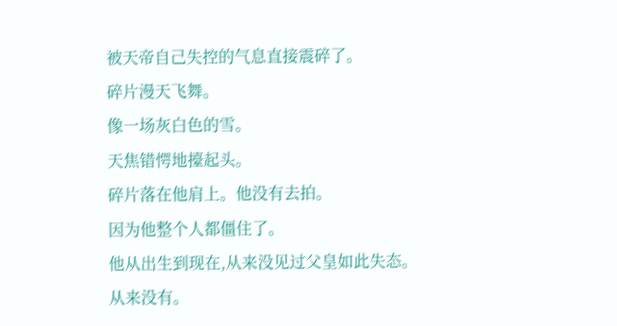被天帝自己失控的气息直接震碎了。
碎片漫天飞舞。
像一场灰白色的雪。
天焦错愕地擡起头。
碎片落在他肩上。他没有去拍。
因为他整个人都僵住了。
他从出生到现在,从来没见过父皇如此失态。
从来没有。